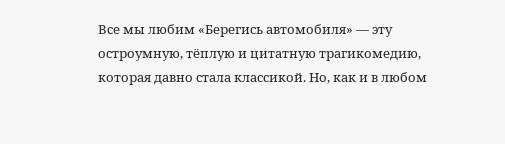Все мы любим «Берегись автомобиля» — эту остроумную, тёплую и цитатную трагикомедию, которая давно стала классикой. Но, как и в любом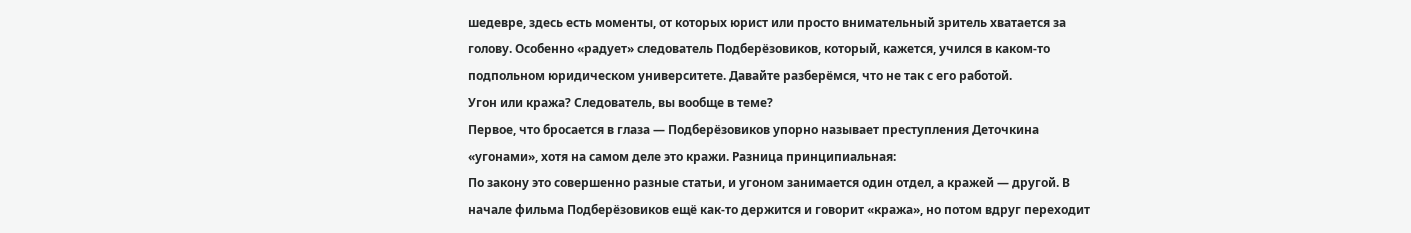шедевре, здесь есть моменты, от которых юрист или просто внимательный зритель хватается за голову. Особенно «радует» следователь Подберёзовиков, который, кажется, учился в каком-то подпольном юридическом университете. Давайте разберёмся, что не так с его работой.
Угон или кража? Следователь, вы вообще в теме?
Первое, что бросается в глаза — Подберёзовиков упорно называет преступления Деточкина «угонами», хотя на самом деле это кражи. Разница принципиальная:
По закону это совершенно разные статьи, и угоном занимается один отдел, а кражей — другой. В начале фильма Подберёзовиков ещё как-то держится и говорит «кража», но потом вдруг переходит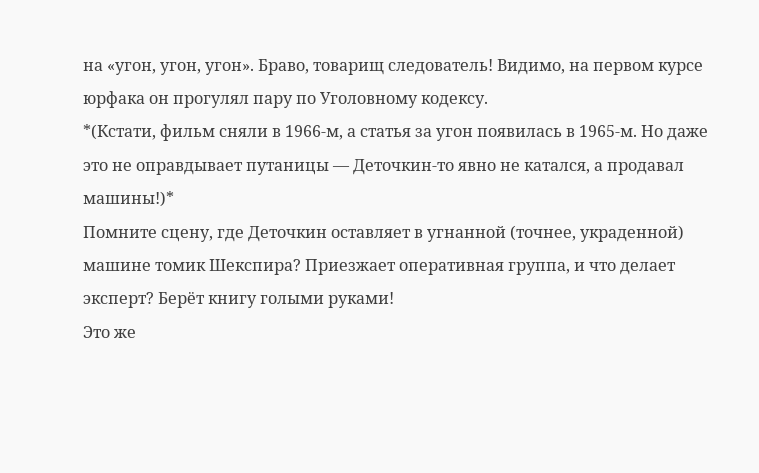на «угон, угон, угон». Браво, товарищ следователь! Видимо, на первом курсе юрфака он прогулял пару по Уголовному кодексу.
*(Кстати, фильм сняли в 1966-м, а статья за угон появилась в 1965-м. Но даже это не оправдывает путаницы — Деточкин-то явно не катался, а продавал машины!)*
Помните сцену, где Деточкин оставляет в угнанной (точнее, украденной) машине томик Шекспира? Приезжает оперативная группа, и что делает эксперт? Берёт книгу голыми руками!
Это же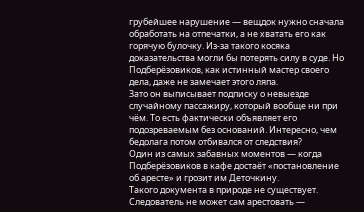грубейшее нарушение — вещдок нужно сначала обработать на отпечатки, а не хватать его как горячую булочку. Из-за такого косяка доказательства могли бы потерять силу в суде. Но Подберёзовиков, как истинный мастер своего дела, даже не замечает этого ляпа.
Зато он выписывает подписку о невыезде случайному пассажиру, который вообще ни при чём. То есть фактически объявляет его подозреваемым без оснований. Интересно, чем бедолага потом отбивался от следствия?
Один из самых забавных моментов — когда Подберёзовиков в кафе достаёт «постановление об аресте» и грозит им Деточкину.
Такого документа в природе не существует.
Следователь не может сам арестовать —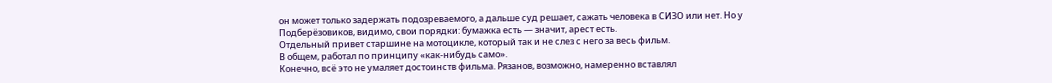он может только задержать подозреваемого, а дальше суд решает, сажать человека в СИЗО или нет. Но у Подберёзовиков, видимо, свои порядки: бумажка есть — значит, арест есть.
Отдельный привет старшине на мотоцикле, который так и не слез с него за весь фильм.
В общем, работал по принципу «как-нибудь само».
Конечно, всё это не умаляет достоинств фильма. Рязанов, возможно, намеренно вставлял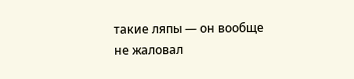такие ляпы — он вообще не жаловал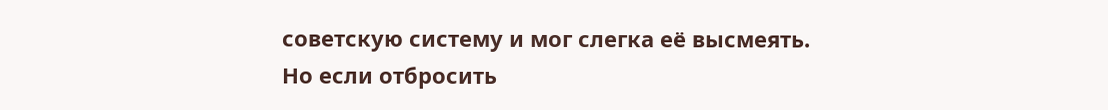советскую систему и мог слегка её высмеять.
Но если отбросить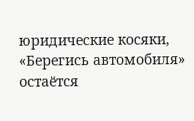юридические косяки, «Берегись автомобиля» остаётся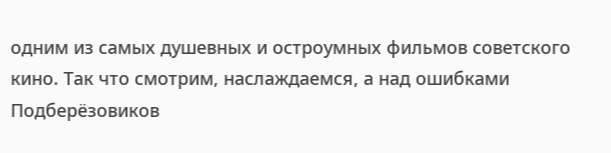одним из самых душевных и остроумных фильмов советского кино. Так что смотрим, наслаждаемся, а над ошибками Подберёзовиков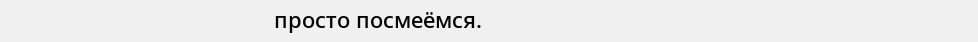просто посмеёмся.